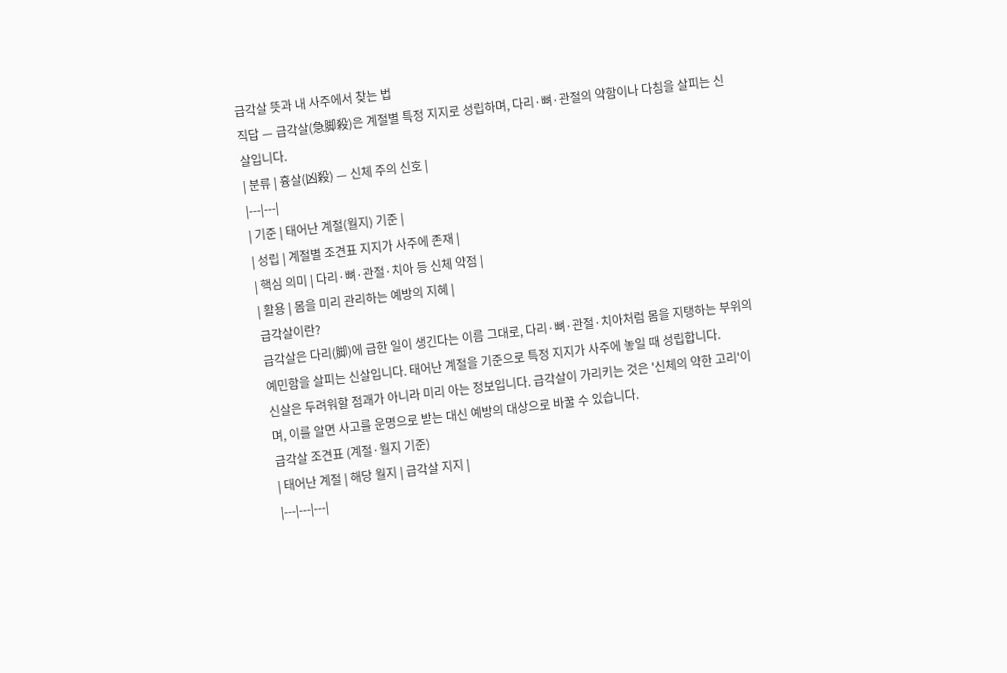급각살 뜻과 내 사주에서 찾는 법
직답 — 급각살(急脚殺)은 계절별 특정 지지로 성립하며, 다리·뼈·관절의 약함이나 다침을 살피는 신살입니다.
| 분류 | 흉살(凶殺) — 신체 주의 신호 |
|---|---|
| 기준 | 태어난 계절(월지) 기준 |
| 성립 | 계절별 조견표 지지가 사주에 존재 |
| 핵심 의미 | 다리·뼈·관절·치아 등 신체 약점 |
| 활용 | 몸을 미리 관리하는 예방의 지혜 |
급각살이란?
급각살은 다리(脚)에 급한 일이 생긴다는 이름 그대로, 다리·뼈·관절·치아처럼 몸을 지탱하는 부위의 예민함을 살피는 신살입니다. 태어난 계절을 기준으로 특정 지지가 사주에 놓일 때 성립합니다.
신살은 두려워할 점괘가 아니라 미리 아는 정보입니다. 급각살이 가리키는 것은 '신체의 약한 고리'이며, 이를 알면 사고를 운명으로 받는 대신 예방의 대상으로 바꿀 수 있습니다.
급각살 조견표 (계절·월지 기준)
| 태어난 계절 | 해당 월지 | 급각살 지지 |
|---|---|---|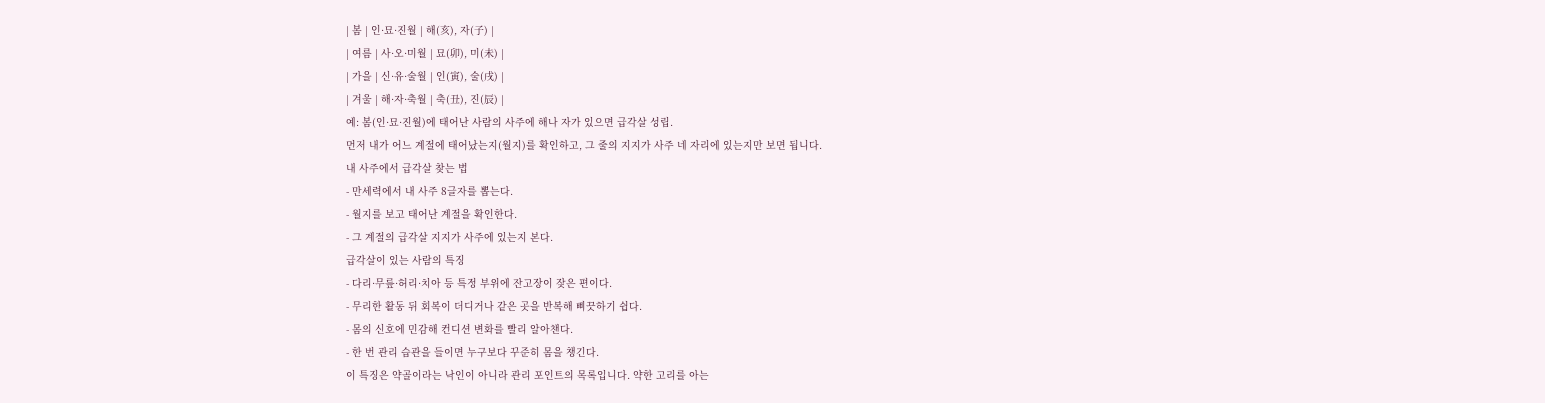| 봄 | 인·묘·진월 | 해(亥), 자(子) |
| 여름 | 사·오·미월 | 묘(卯), 미(未) |
| 가을 | 신·유·술월 | 인(寅), 술(戌) |
| 겨울 | 해·자·축월 | 축(丑), 진(辰) |
예: 봄(인·묘·진월)에 태어난 사람의 사주에 해나 자가 있으면 급각살 성립.
먼저 내가 어느 계절에 태어났는지(월지)를 확인하고, 그 줄의 지지가 사주 네 자리에 있는지만 보면 됩니다.
내 사주에서 급각살 찾는 법
- 만세력에서 내 사주 8글자를 뽑는다.
- 월지를 보고 태어난 계절을 확인한다.
- 그 계절의 급각살 지지가 사주에 있는지 본다.
급각살이 있는 사람의 특징
- 다리·무릎·허리·치아 등 특정 부위에 잔고장이 잦은 편이다.
- 무리한 활동 뒤 회복이 더디거나 같은 곳을 반복해 삐끗하기 쉽다.
- 몸의 신호에 민감해 컨디션 변화를 빨리 알아챈다.
- 한 번 관리 습관을 들이면 누구보다 꾸준히 몸을 챙긴다.
이 특징은 약골이라는 낙인이 아니라 관리 포인트의 목록입니다. 약한 고리를 아는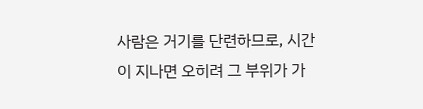사람은 거기를 단련하므로, 시간이 지나면 오히려 그 부위가 가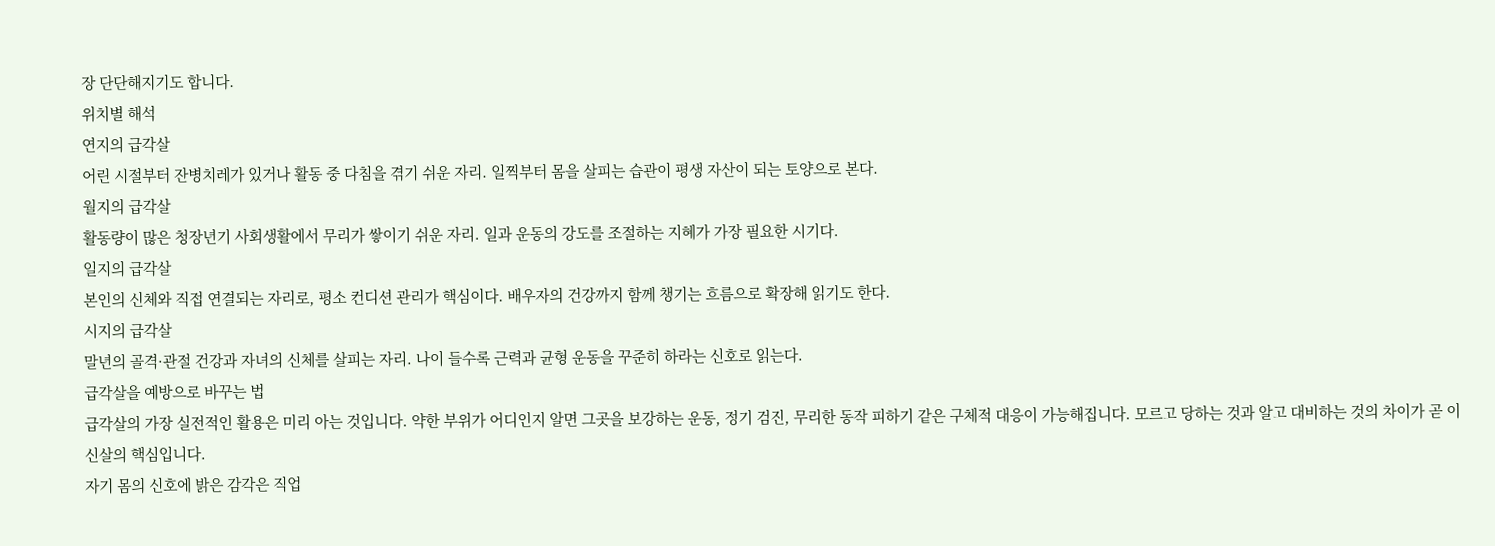장 단단해지기도 합니다.
위치별 해석
연지의 급각살
어린 시절부터 잔병치레가 있거나 활동 중 다침을 겪기 쉬운 자리. 일찍부터 몸을 살피는 습관이 평생 자산이 되는 토양으로 본다.
월지의 급각살
활동량이 많은 청장년기 사회생활에서 무리가 쌓이기 쉬운 자리. 일과 운동의 강도를 조절하는 지혜가 가장 필요한 시기다.
일지의 급각살
본인의 신체와 직접 연결되는 자리로, 평소 컨디션 관리가 핵심이다. 배우자의 건강까지 함께 챙기는 흐름으로 확장해 읽기도 한다.
시지의 급각살
말년의 골격·관절 건강과 자녀의 신체를 살피는 자리. 나이 들수록 근력과 균형 운동을 꾸준히 하라는 신호로 읽는다.
급각살을 예방으로 바꾸는 법
급각살의 가장 실전적인 활용은 미리 아는 것입니다. 약한 부위가 어디인지 알면 그곳을 보강하는 운동, 정기 검진, 무리한 동작 피하기 같은 구체적 대응이 가능해집니다. 모르고 당하는 것과 알고 대비하는 것의 차이가 곧 이 신살의 핵심입니다.
자기 몸의 신호에 밝은 감각은 직업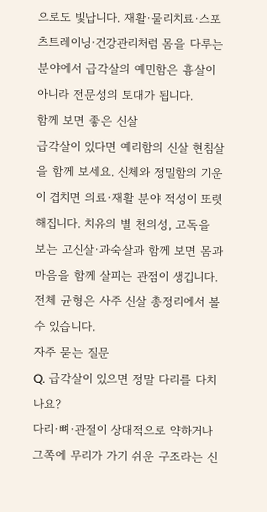으로도 빛납니다. 재활·물리치료·스포츠트레이닝·건강관리처럼 몸을 다루는 분야에서 급각살의 예민함은 흉살이 아니라 전문성의 토대가 됩니다.
함께 보면 좋은 신살
급각살이 있다면 예리함의 신살 현침살을 함께 보세요. 신체와 정밀함의 기운이 겹치면 의료·재활 분야 적성이 또렷해집니다. 치유의 별 천의성, 고독을 보는 고신살·과숙살과 함께 보면 몸과 마음을 함께 살피는 관점이 생깁니다. 전체 균형은 사주 신살 총정리에서 볼 수 있습니다.
자주 묻는 질문
Q. 급각살이 있으면 정말 다리를 다치나요?
다리·뼈·관절이 상대적으로 약하거나 그쪽에 무리가 가기 쉬운 구조라는 신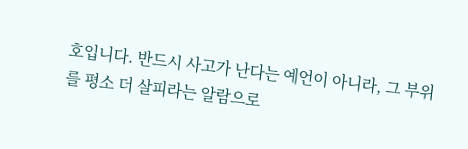호입니다. 반드시 사고가 난다는 예언이 아니라, 그 부위를 평소 더 살피라는 알람으로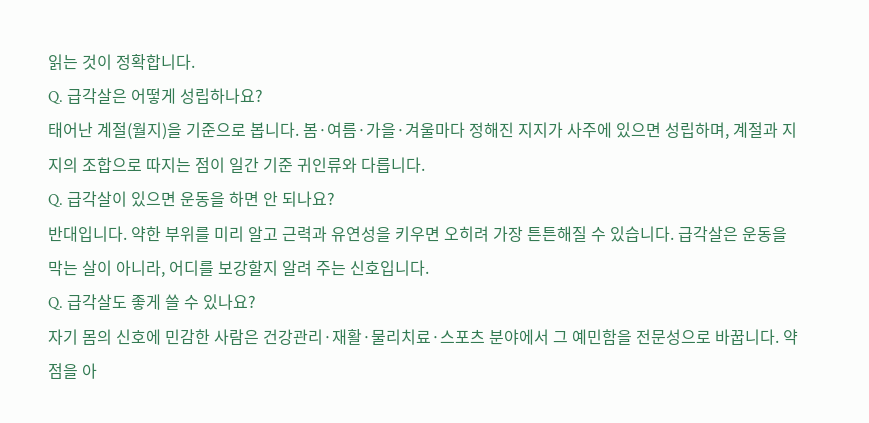읽는 것이 정확합니다.
Q. 급각살은 어떻게 성립하나요?
태어난 계절(월지)을 기준으로 봅니다. 봄·여름·가을·겨울마다 정해진 지지가 사주에 있으면 성립하며, 계절과 지지의 조합으로 따지는 점이 일간 기준 귀인류와 다릅니다.
Q. 급각살이 있으면 운동을 하면 안 되나요?
반대입니다. 약한 부위를 미리 알고 근력과 유연성을 키우면 오히려 가장 튼튼해질 수 있습니다. 급각살은 운동을 막는 살이 아니라, 어디를 보강할지 알려 주는 신호입니다.
Q. 급각살도 좋게 쓸 수 있나요?
자기 몸의 신호에 민감한 사람은 건강관리·재활·물리치료·스포츠 분야에서 그 예민함을 전문성으로 바꿉니다. 약점을 아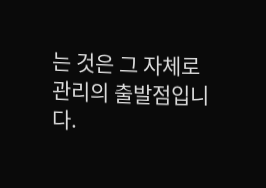는 것은 그 자체로 관리의 출발점입니다.